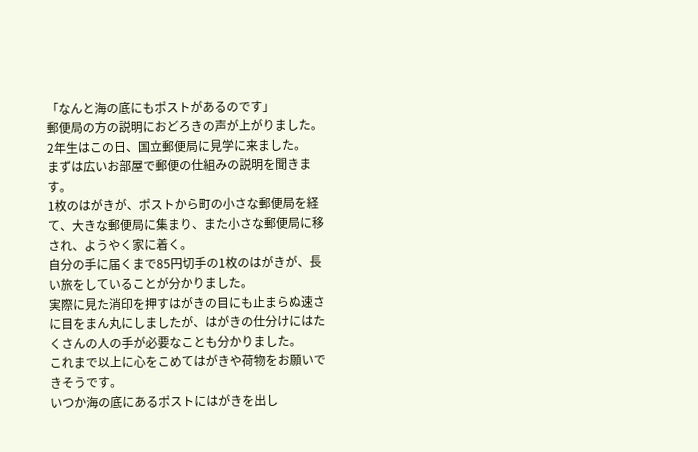「なんと海の底にもポストがあるのです」
郵便局の方の説明におどろきの声が上がりました。
2年生はこの日、国立郵便局に見学に来ました。
まずは広いお部屋で郵便の仕組みの説明を聞きます。
1枚のはがきが、ポストから町の小さな郵便局を経て、大きな郵便局に集まり、また小さな郵便局に移され、ようやく家に着く。
自分の手に届くまで85円切手の1枚のはがきが、長い旅をしていることが分かりました。
実際に見た消印を押すはがきの目にも止まらぬ速さに目をまん丸にしましたが、はがきの仕分けにはたくさんの人の手が必要なことも分かりました。
これまで以上に心をこめてはがきや荷物をお願いできそうです。
いつか海の底にあるポストにはがきを出し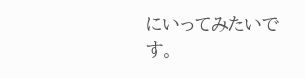にいってみたいです。